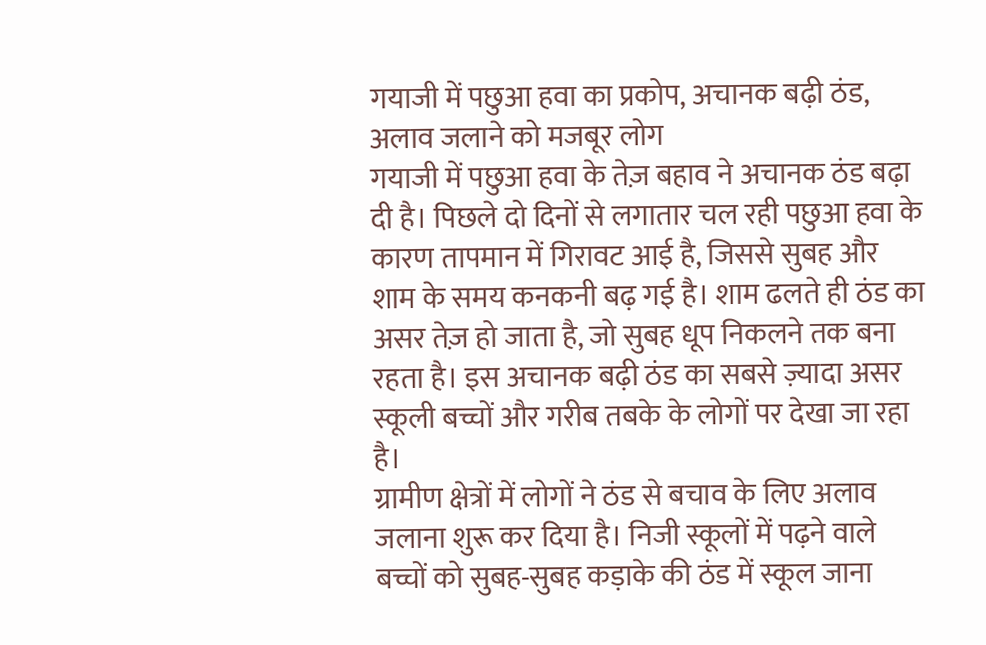गयाजी में पछुआ हवा का प्रकोप, अचानक बढ़ी ठंड, अलाव जलाने को मजबूर लोग
गयाजी में पछुआ हवा के तेज़ बहाव ने अचानक ठंड बढ़ा दी है। पिछले दो दिनों से लगातार चल रही पछुआ हवा के कारण तापमान में गिरावट आई है, जिससे सुबह और शाम के समय कनकनी बढ़ गई है। शाम ढलते ही ठंड का असर तेज़ हो जाता है, जो सुबह धूप निकलने तक बना रहता है। इस अचानक बढ़ी ठंड का सबसे ज़्यादा असर स्कूली बच्चों और गरीब तबके के लोगों पर देखा जा रहा है।
ग्रामीण क्षेत्रों में लोगों ने ठंड से बचाव के लिए अलाव जलाना शुरू कर दिया है। निजी स्कूलों में पढ़ने वाले बच्चों को सुबह-सुबह कड़ाके की ठंड में स्कूल जाना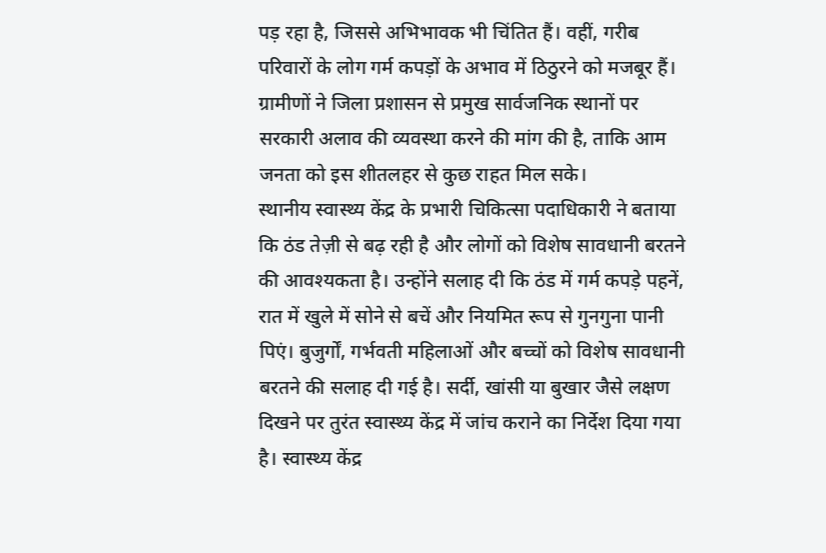पड़ रहा है, जिससे अभिभावक भी चिंतित हैं। वहीं, गरीब परिवारों के लोग गर्म कपड़ों के अभाव में ठिठुरने को मजबूर हैं। ग्रामीणों ने जिला प्रशासन से प्रमुख सार्वजनिक स्थानों पर सरकारी अलाव की व्यवस्था करने की मांग की है, ताकि आम जनता को इस शीतलहर से कुछ राहत मिल सके।
स्थानीय स्वास्थ्य केंद्र के प्रभारी चिकित्सा पदाधिकारी ने बताया कि ठंड तेज़ी से बढ़ रही है और लोगों को विशेष सावधानी बरतने की आवश्यकता है। उन्होंने सलाह दी कि ठंड में गर्म कपड़े पहनें, रात में खुले में सोने से बचें और नियमित रूप से गुनगुना पानी पिएं। बुजुर्गों, गर्भवती महिलाओं और बच्चों को विशेष सावधानी बरतने की सलाह दी गई है। सर्दी, खांसी या बुखार जैसे लक्षण दिखने पर तुरंत स्वास्थ्य केंद्र में जांच कराने का निर्देश दिया गया है। स्वास्थ्य केंद्र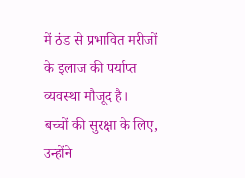में ठंड से प्रभावित मरीजों के इलाज की पर्याप्त व्यवस्था मौजूद है।
बच्चों की सुरक्षा के लिए, उन्होंने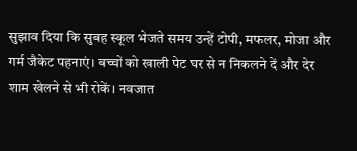सुझाव दिया कि सुबह स्कूल भेजते समय उन्हें टोपी, मफलर, मोजा और गर्म जैकेट पहनाएं। बच्चों को खाली पेट घर से न निकलने दें और देर शाम खेलने से भी रोकें। नवजात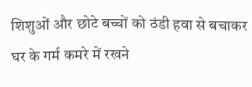शिशुओं और छोटे बच्चों को ठंडी हवा से बचाकर घर के गर्म कमरे में रखने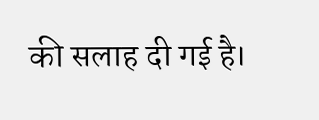की सलाह दी गई है।